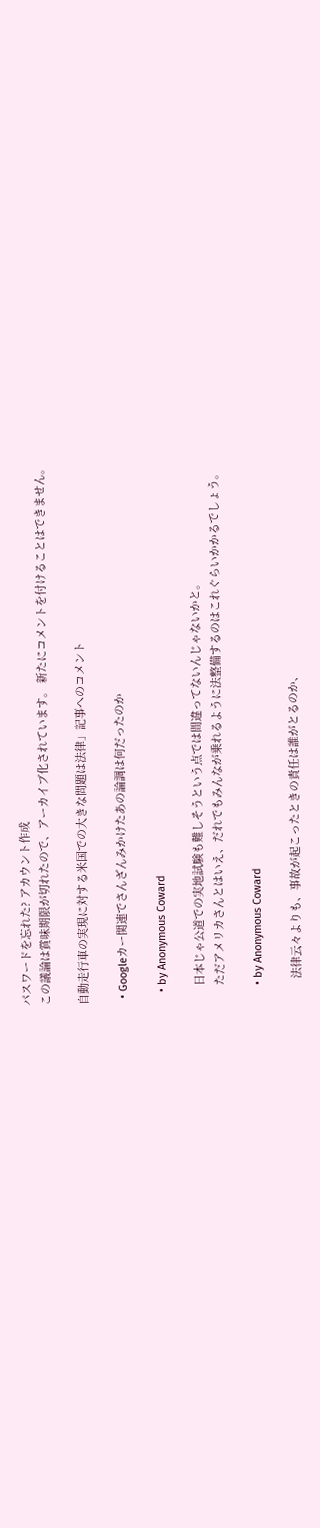パスワードを忘れた? アカウント作成
この議論は賞味期限が切れたので、アーカイブ化されています。 新たにコメントを付けることはできません。

自動走行車の実現に対する米国での大きな問題は法律」記事へのコメント

  • Googleカー関連でさんざんみかけたあの論調は何だったのか

    • by Anonymous Coward

      日本じゃ公道での実地試験も難しそうという点では間違ってないんじゃないかと。
      ただアメリカさんとはいえ、だれでもみんなが乗れるように法整備するのはこれぐらいかかるでしょう。

      • by Anonymous Coward

        法律云々よりも、事故が起こったときの責任は誰がとるのか、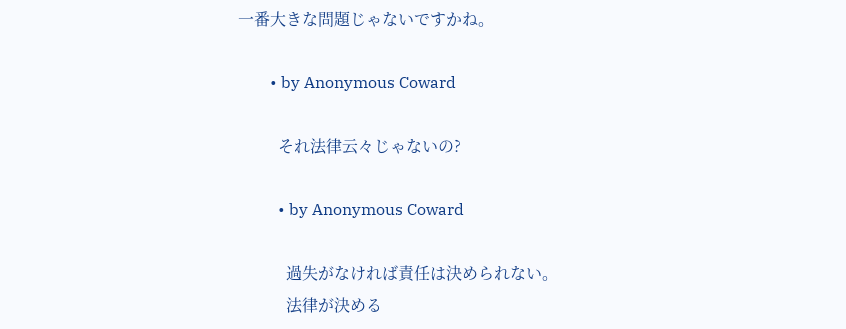一番大きな問題じゃないですかね。

        • by Anonymous Coward

          それ法律云々じゃないの?

          • by Anonymous Coward

            過失がなければ責任は決められない。
            法律が決める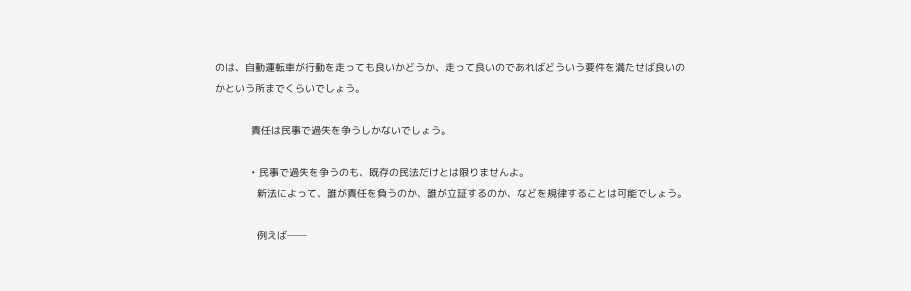のは、自動運転車が行動を走っても良いかどうか、走って良いのであればどういう要件を満たせば良いのかという所までくらいでしょう。

            責任は民事で過失を争うしかないでしょう。

            • 民事で過失を争うのも、既存の民法だけとは限りませんよ。
              新法によって、誰が責任を負うのか、誰が立証するのか、などを規律することは可能でしょう。

              例えば──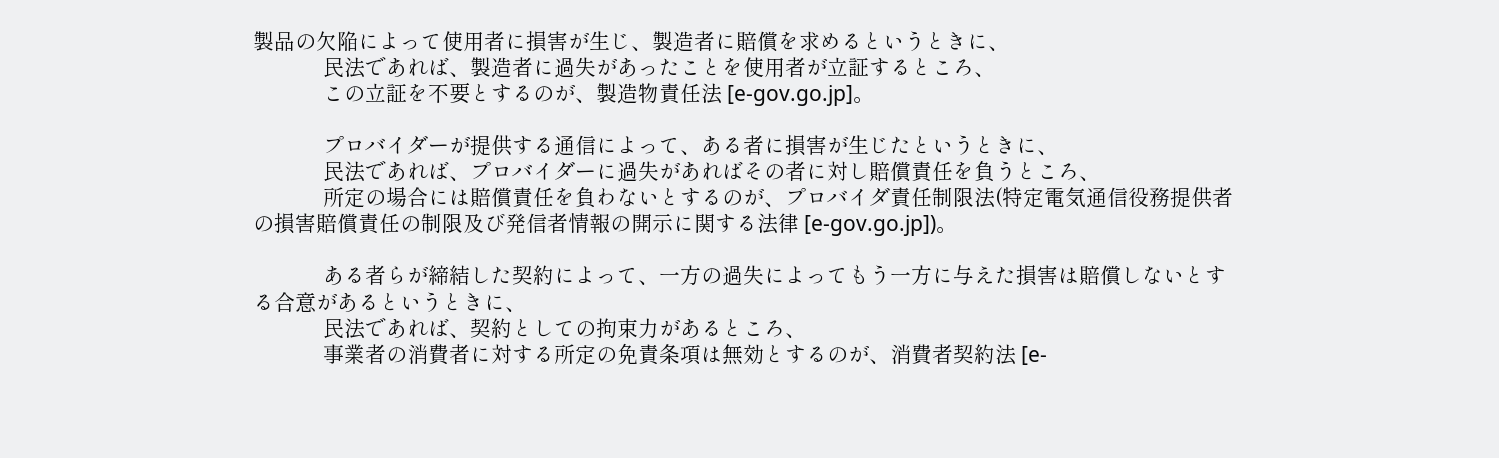製品の欠陥によって使用者に損害が生じ、製造者に賠償を求めるというときに、
              民法であれば、製造者に過失があったことを使用者が立証するところ、
              この立証を不要とするのが、製造物責任法 [e-gov.go.jp]。

              プロバイダーが提供する通信によって、ある者に損害が生じたというときに、
              民法であれば、プロバイダーに過失があればその者に対し賠償責任を負うところ、
              所定の場合には賠償責任を負わないとするのが、プロバイダ責任制限法(特定電気通信役務提供者の損害賠償責任の制限及び発信者情報の開示に関する法律 [e-gov.go.jp])。

              ある者らが締結した契約によって、一方の過失によってもう一方に与えた損害は賠償しないとする合意があるというときに、
              民法であれば、契約としての拘束力があるところ、
              事業者の消費者に対する所定の免責条項は無効とするのが、消費者契約法 [e-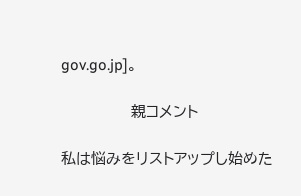gov.go.jp]。

              親コメント

私は悩みをリストアップし始めた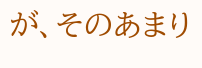が、そのあまり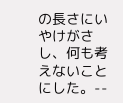の長さにいやけがさし、何も考えないことにした。--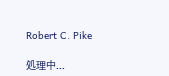Robert C. Pike

処理中...